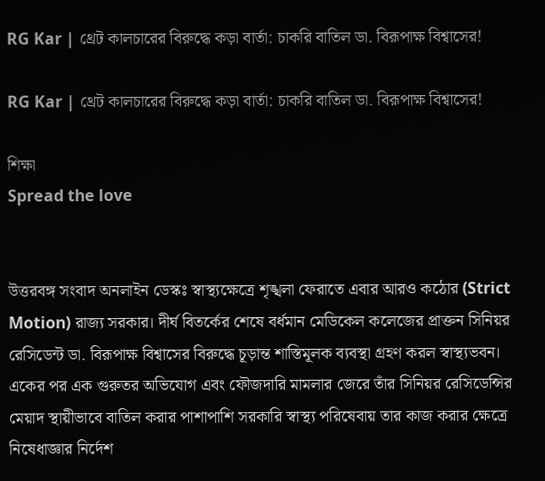RG Kar | থ্রেট কালচারের বিরুদ্ধে কড়া বার্তা: চাকরি বাতিল ডা. বিরূপাক্ষ বিশ্বাসের!

RG Kar | থ্রেট কালচারের বিরুদ্ধে কড়া বার্তা: চাকরি বাতিল ডা. বিরূপাক্ষ বিশ্বাসের!

শিক্ষা
Spread the love


উত্তরবঙ্গ সংবাদ অনলাইন ডেস্কঃ স্বাস্থ্যক্ষেত্রে শৃঙ্খলা ফেরাতে এবার আরও কঠোর (Strict Motion) রাজ্য সরকার। দীর্ঘ বিতর্কের শেষে বর্ধমান মেডিকেল কলেজের প্রাক্তন সিনিয়র রেসিডেন্ট ডা. বিরূপাক্ষ বিশ্বাসের বিরুদ্ধে চূড়ান্ত শাস্তিমূলক ব্যবস্থা গ্রহণ করল স্বাস্থ্যভবন। একের পর এক গুরুতর অভিযোগ এবং ফৌজদারি মামলার জেরে তাঁর সিনিয়র রেসিডেন্সির মেয়াদ স্থায়ীভাবে বাতিল করার পাশাপাশি সরকারি স্বাস্থ্য পরিষেবায় তার কাজ করার ক্ষেত্রে নিষেধাজ্ঞার নির্দেশ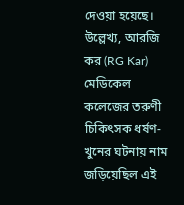দেওয়া হয়েছে। উল্লেখ্য, আরজি কর (RG Kar) মেডিকেল কলেজের তরুণী চিকিৎসক ধর্ষণ-খুনের ঘটনায় নাম জড়িয়েছিল এই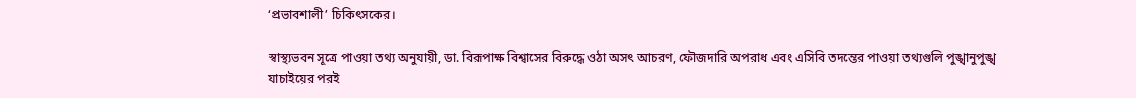‘প্রভাবশালী’ চিকিৎসকের।

স্বাস্থ্যভবন সূত্রে পাওয়া তথ্য অনুযায়ী, ডা. বিরূপাক্ষ বিশ্বাসের বিরুদ্ধে ওঠা অসৎ আচরণ, ফৌজদারি অপরাধ এবং এসিবি তদন্তের পাওয়া তথ্যগুলি পুঙ্খানুপুঙ্খ যাচাইয়ের পরই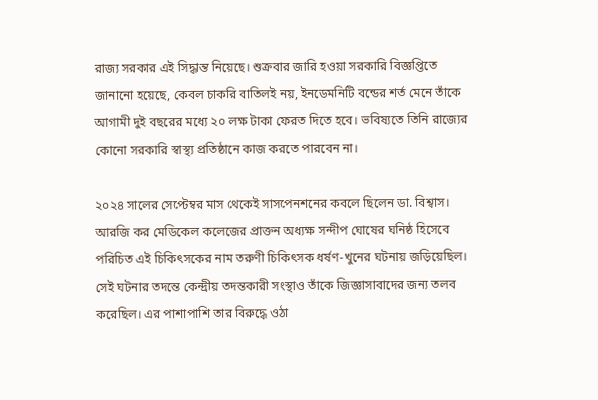রাজ্য সরকার এই সিদ্ধান্ত নিয়েছে। শুক্রবার জারি হওয়া সরকারি বিজ্ঞপ্তিতে জানানো হয়েছে, কেবল চাকরি বাতিলই নয়, ইনডেমনিটি বন্ডের শর্ত মেনে তাঁকে আগামী দুই বছরের মধ্যে ২০ লক্ষ টাকা ফেরত দিতে হবে। ভবিষ্যতে তিনি রাজ্যের কোনো সরকারি স্বাস্থ্য প্রতিষ্ঠানে কাজ করতে পারবেন না।

২০২৪ সালের সেপ্টেম্বর মাস থেকেই সাসপেনশনের কবলে ছিলেন ডা. বিশ্বাস। আরজি কর মেডিকেল কলেজের প্রাক্তন অধ্যক্ষ সন্দীপ ঘোষের ঘনিষ্ঠ হিসেবে পরিচিত এই চিকিৎসকের নাম তরুণী চিকিৎসক ধর্ষণ-খুনের ঘটনায় জড়িয়েছিল। সেই ঘটনার তদন্তে কেন্দ্রীয় তদন্তকারী সংস্থাও তাঁকে জিজ্ঞাসাবাদের জন্য তলব করেছিল। এর পাশাপাশি তার বিরুদ্ধে ওঠা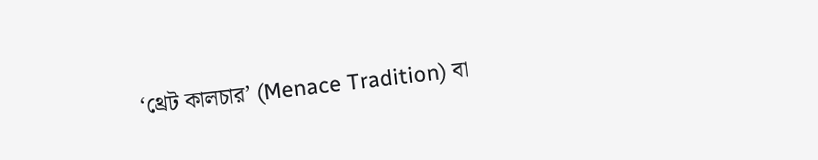‘থ্রেট কালচার’ (Menace Tradition) বা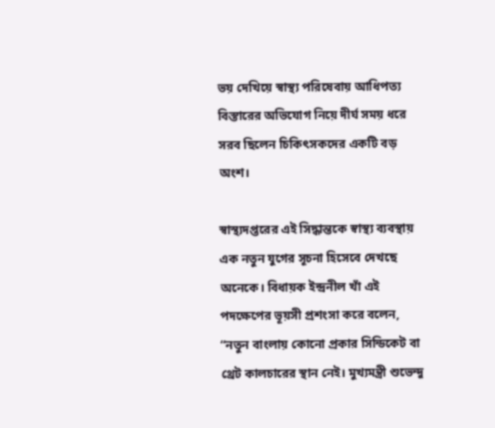ভয় দেখিয়ে স্বাস্থ্য পরিষেবায় আধিপত্য বিস্তারের অভিযোগ নিয়ে দীর্ঘ সময় ধরে সরব ছিলেন চিকিৎসকদের একটি বড় অংশ।

স্বাস্থ্যদপ্তরের এই সিদ্ধান্তকে স্বাস্থ্য ব্যবস্থায় এক নতুন যুগের সূচনা হিসেবে দেখছে অনেকে। বিধায়ক ইন্দ্রনীল খাঁ এই পদক্ষেপের ভূয়সী প্রশংসা করে বলেন, “নতুন বাংলায় কোনো প্রকার সিন্ডিকেট বা থ্রেট কালচারের স্থান নেই। মুখ্যমন্ত্রী শুভেন্দু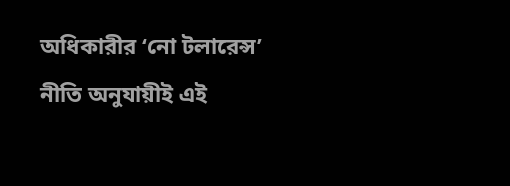অধিকারীর ‘নো টলারেন্স’ নীতি অনুযায়ীই এই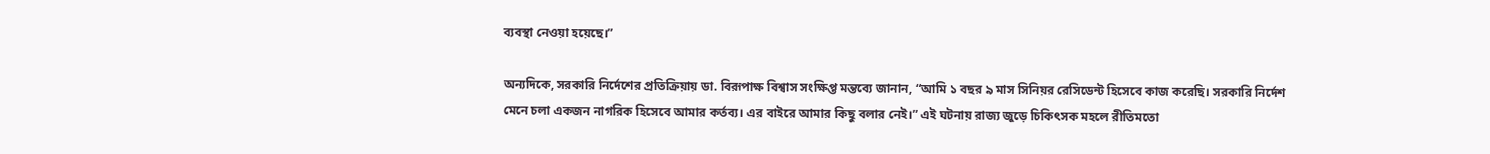ব্যবস্থা নেওয়া হয়েছে।”

অন্যদিকে, সরকারি নির্দেশের প্রতিক্রিয়ায় ডা. বিরূপাক্ষ বিশ্বাস সংক্ষিপ্ত মন্তব্যে জানান, “আমি ১ বছর ৯ মাস সিনিয়র রেসিডেন্ট হিসেবে কাজ করেছি। সরকারি নির্দেশ মেনে চলা একজন নাগরিক হিসেবে আমার কর্তব্য। এর বাইরে আমার কিছু বলার নেই।” এই ঘটনায় রাজ্য জুড়ে চিকিৎসক মহলে রীতিমতো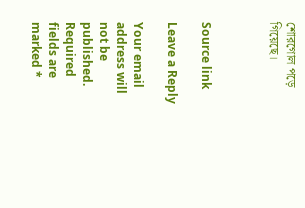শোরগোল পড়ে গিয়েছে।



Source link

Leave a Reply

Your email address will not be published. Required fields are marked *